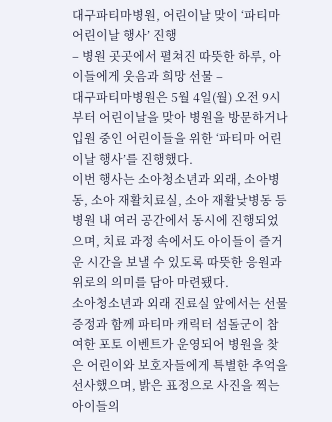대구파티마병원, 어린이날 맞이 ‘파티마 어린이날 행사’ 진행
– 병원 곳곳에서 펼쳐진 따뜻한 하루, 아이들에게 웃음과 희망 선물 –
대구파티마병원은 5월 4일(월) 오전 9시부터 어린이날을 맞아 병원을 방문하거나 입원 중인 어린이들을 위한 ‘파티마 어린이날 행사’를 진행했다.
이번 행사는 소아청소년과 외래, 소아병동, 소아 재활치료실, 소아 재활낮병동 등 병원 내 여러 공간에서 동시에 진행되었으며, 치료 과정 속에서도 아이들이 즐거운 시간을 보낼 수 있도록 따뜻한 응원과 위로의 의미를 담아 마련됐다.
소아청소년과 외래 진료실 앞에서는 선물 증정과 함께 파티마 캐릭터 섬돌군이 참여한 포토 이벤트가 운영되어 병원을 찾은 어린이와 보호자들에게 특별한 추억을 선사했으며, 밝은 표정으로 사진을 찍는 아이들의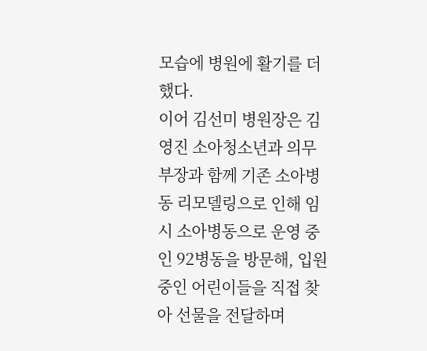모습에 병원에 활기를 더했다.
이어 김선미 병원장은 김영진 소아청소년과 의무부장과 함께 기존 소아병동 리모델링으로 인해 임시 소아병동으로 운영 중인 92병동을 방문해, 입원 중인 어린이들을 직접 찾아 선물을 전달하며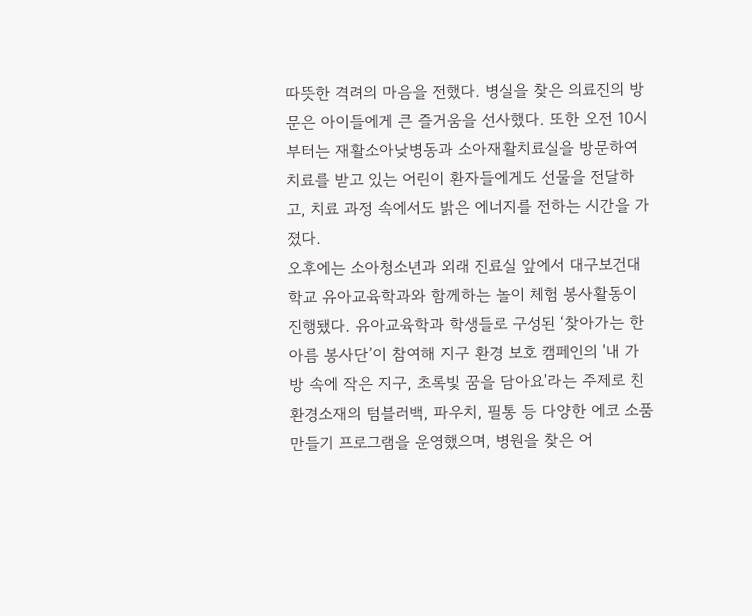따뜻한 격려의 마음을 전했다. 병실을 찾은 의료진의 방문은 아이들에게 큰 즐거움을 선사했다. 또한 오전 10시부터는 재활소아낮병동과 소아재활치료실을 방문하여 치료를 받고 있는 어린이 환자들에게도 선물을 전달하고, 치료 과정 속에서도 밝은 에너지를 전하는 시간을 가졌다.
오후에는 소아청소년과 외래 진료실 앞에서 대구보건대학교 유아교육학과와 함께하는 놀이 체험 봉사활동이 진행됐다. 유아교육학과 학생들로 구성된 ‘찾아가는 한아름 봉사단’이 참여해 지구 환경 보호 캠페인의 '내 가방 속에 작은 지구, 초록빛 꿈을 담아요'라는 주제로 친환경소재의 텀블러백, 파우치, 필통 등 다양한 에코 소품 만들기 프로그램을 운영했으며, 병원을 찾은 어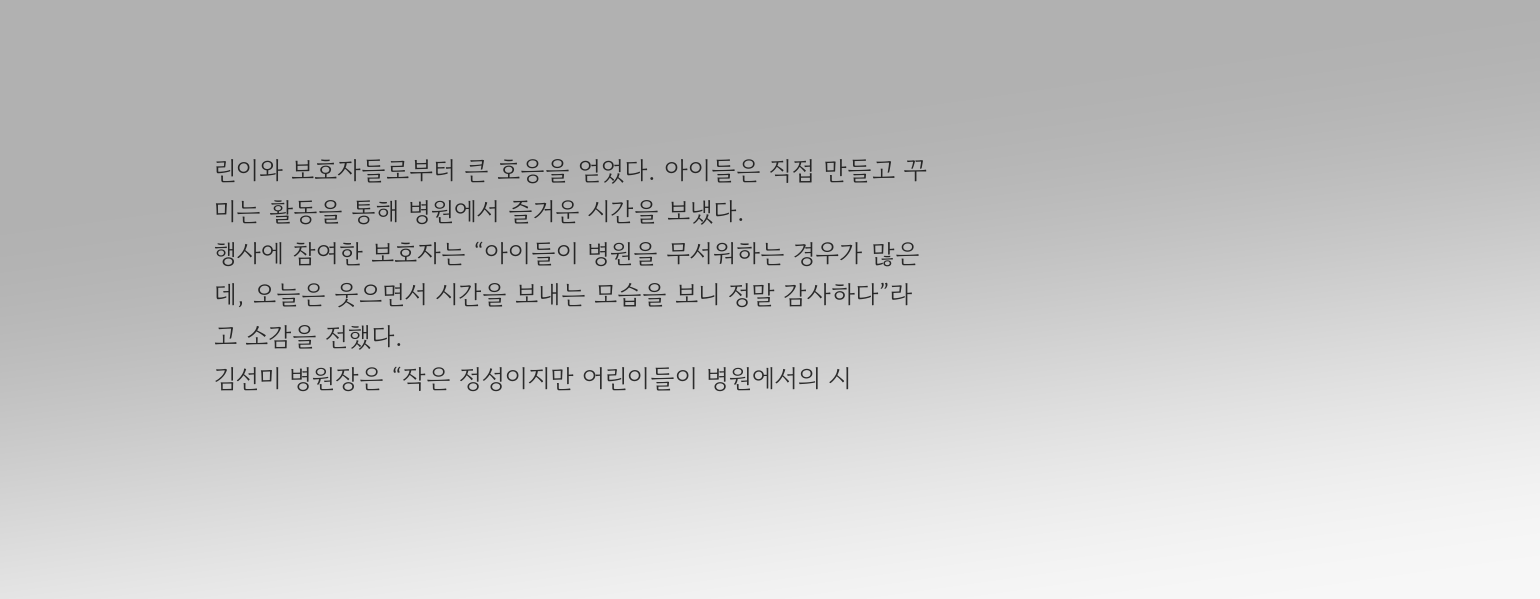린이와 보호자들로부터 큰 호응을 얻었다. 아이들은 직접 만들고 꾸미는 활동을 통해 병원에서 즐거운 시간을 보냈다.
행사에 참여한 보호자는 “아이들이 병원을 무서워하는 경우가 많은데, 오늘은 웃으면서 시간을 보내는 모습을 보니 정말 감사하다”라고 소감을 전했다.
김선미 병원장은 “작은 정성이지만 어린이들이 병원에서의 시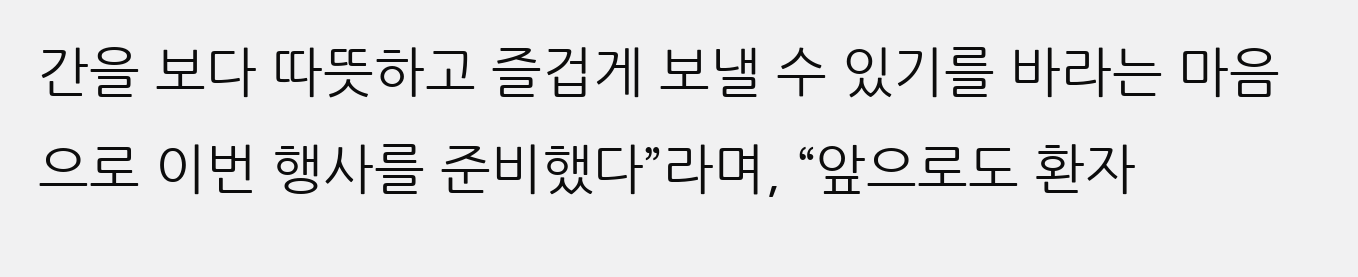간을 보다 따뜻하고 즐겁게 보낼 수 있기를 바라는 마음으로 이번 행사를 준비했다”라며, “앞으로도 환자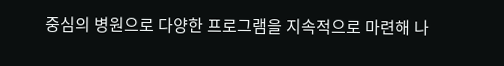중심의 병원으로 다양한 프로그램을 지속적으로 마련해 나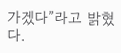가겠다”라고 밝혔다.